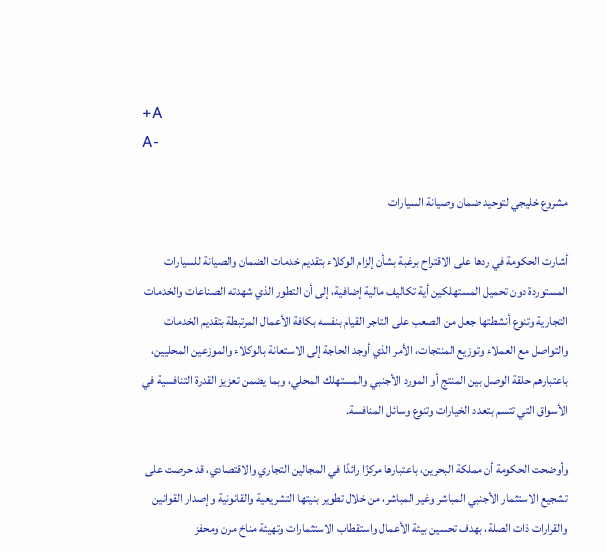+A
A-

مشروع خليجي لتوحيد ضمان وصيانة السيارات

أشارت الحكومة في ردها على الاقتراح برغبة بشأن إلزام الوكلاء بتقديم خدمات الضمان والصيانة للسيارات المستوردة دون تحميل المستهلكين أية تكاليف مالية إضافية، إلى أن التطور الذي شهدته الصناعات والخدمات التجارية وتنوع أنشطتها جعل من الصعب على التاجر القيام بنفسه بكافة الأعمال المرتبطة بتقديم الخدمات والتواصل مع العملاء وتوزيع المنتجات، الأمر الذي أوجد الحاجة إلى الاستعانة بالوكلاء والموزعين المحليين، باعتبارهم حلقة الوصل بين المنتج أو المورد الأجنبي والمستهلك المحلي، وبما يضمن تعزيز القدرة التنافسية في الأسواق التي تتسم بتعدد الخيارات وتنوع وسائل المنافسة.

وأوضحت الحكومة أن مملكة البحرين، باعتبارها مركزًا رائدًا في المجالين التجاري والاقتصادي، قد حرصت على تشجيع الاستثمار الأجنبي المباشر وغير المباشر، من خلال تطوير بنيتها التشريعية والقانونية وإصدار القوانين والقرارات ذات الصلة، بهدف تحسين بيئة الأعمال واستقطاب الاستثمارات وتهيئة مناخ مرن ومحفز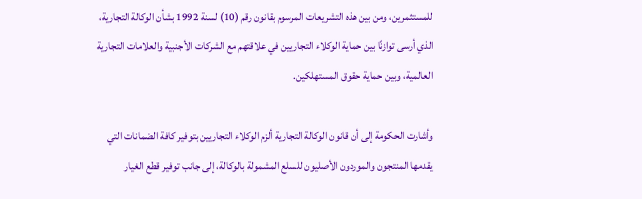للمستثمرين، ومن بين هذه التشريعات المرسوم بقانون رقم (10) لسنة 1992 بشأن الوكالة التجارية، الذي أرسى توازنًا بين حماية الوكلاء التجاريين في علاقتهم مع الشركات الأجنبية والعلامات التجارية العالمية، وبين حماية حقوق المستهلكين.

وأشارت الحكومة إلى أن قانون الوكالة التجارية ألزم الوكلاء التجاريين بتوفير كافة الضمانات التي يقدمها المنتجون والموردون الأصليون للسلع المشمولة بالوكالة، إلى جانب توفير قطع الغيار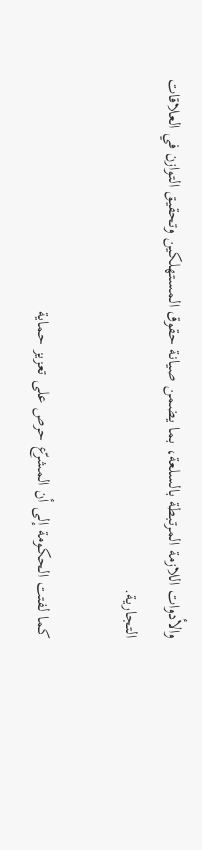والأدوات اللازمة المرتبطة بالسلعة، بما يضمن صيانة حقوق المستهلكين وتحقيق التوازن في العلاقات التجارية.

كما لفتت الحكومة إلى أن المشرّع حرص على تعزيز حماية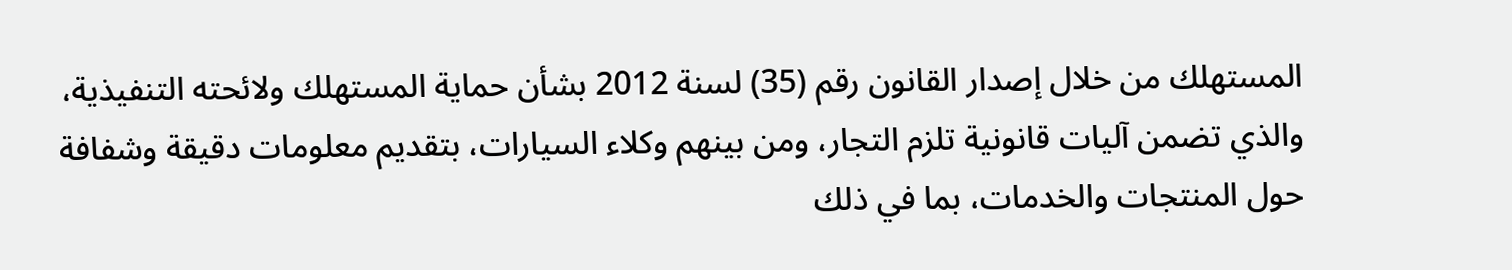المستهلك من خلال إصدار القانون رقم (35) لسنة 2012 بشأن حماية المستهلك ولائحته التنفيذية، والذي تضمن آليات قانونية تلزم التجار، ومن بينهم وكلاء السيارات، بتقديم معلومات دقيقة وشفافة حول المنتجات والخدمات، بما في ذلك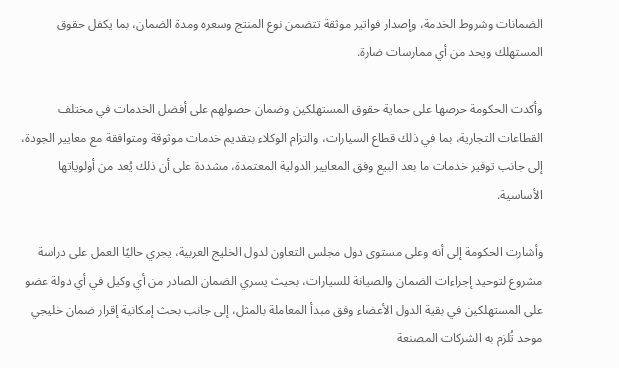الضمانات وشروط الخدمة، وإصدار فواتير موثقة تتضمن نوع المنتج وسعره ومدة الضمان، بما يكفل حقوق المستهلك ويحد من أي ممارسات ضارة.

وأكدت الحكومة حرصها على حماية حقوق المستهلكين وضمان حصولهم على أفضل الخدمات في مختلف القطاعات التجارية، بما في ذلك قطاع السيارات، والتزام الوكلاء بتقديم خدمات موثوقة ومتوافقة مع معايير الجودة، إلى جانب توفير خدمات ما بعد البيع وفق المعايير الدولية المعتمدة، مشددة على أن ذلك يُعد من أولوياتها الأساسية.

وأشارت الحكومة إلى أنه وعلى مستوى دول مجلس التعاون لدول الخليج العربية، يجري حاليًا العمل على دراسة مشروع لتوحيد إجراءات الضمان والصيانة للسيارات، بحيث يسري الضمان الصادر من أي وكيل في أي دولة عضو على المستهلكين في بقية الدول الأعضاء وفق مبدأ المعاملة بالمثل، إلى جانب بحث إمكانية إقرار ضمان خليجي موحد تُلزم به الشركات المصنعة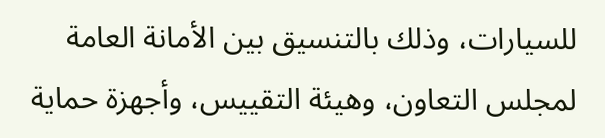للسيارات، وذلك بالتنسيق بين الأمانة العامة لمجلس التعاون، وهيئة التقييس، وأجهزة حماية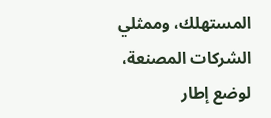المستهلك، وممثلي الشركات المصنعة، لوضع إطار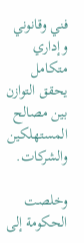فني وقانوني وإداري متكامل يحقق التوازن بين مصالح المستهلكين والشركات.

وخلصت الحكومة إلى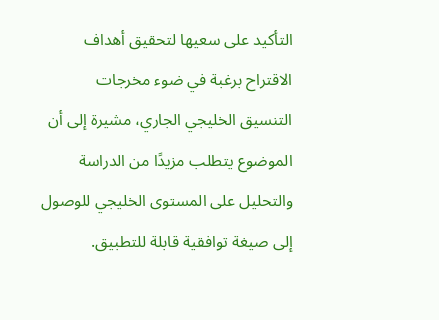التأكيد على سعيها لتحقيق أهداف الاقتراح برغبة في ضوء مخرجات التنسيق الخليجي الجاري، مشيرة إلى أن الموضوع يتطلب مزيدًا من الدراسة والتحليل على المستوى الخليجي للوصول إلى صيغة توافقية قابلة للتطبيق.